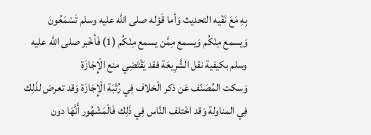بِهِ مَعَ نَفْيه التحديث وَأما قَوْله صلى الله عليه وسلم تَسْمَعُونَ وَيسمع مِنْكُم وَيسمع مِمَّن يسمع مِنْكُم (1) فَأخْبر صلى الله عليه وسلم بكيفية نقل الشَّرِيعَة فقد يَقْتَضِي منع الْإِجَازَة
وَسكت المُصَنّف عَن ذكر الْخلاف فِي رُتْبَة الْإِجَازَة وَقد تعرض لذَلِك فِي المناولة وَقد اخْتلف النَّاس فِي ذَلِك فَالْمَشْهُور أَنَّهَا دون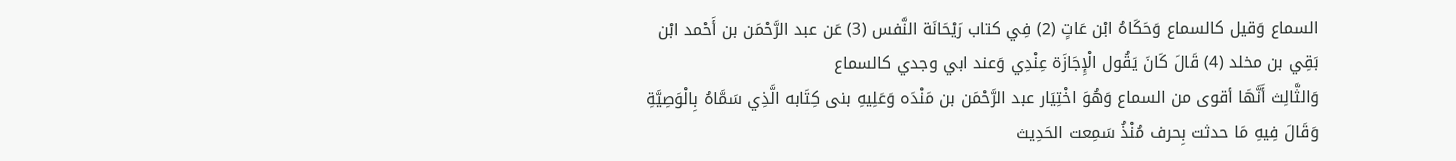السماع وَقيل كالسماع وَحَكَاهُ ابْن عَاتٍ (2) فِي كتاب رَيْحَانَة النَّفس (3) عَن عبد الرَّحْمَن بن أَحْمد ابْن بَقِي بن مخلد (4) قَالَ كَانَ يَقُول الْإِجَازَة عِنْدِي وَعند ابي وجدي كالسماع
وَالثَّالِث أَنَّهَا أقوى من السماع وَهُوَ اخْتِيَار عبد الرَّحْمَن بن مَنْدَه وَعَلِيهِ بنى كِتَابه الَّذِي سَمَّاهُ بِالْوَصِيَّةِ وَقَالَ فِيهِ مَا حدثت بِحرف مُنْذُ سَمِعت الحَدِيث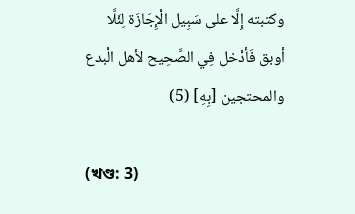وكتبته إِلَّا على سَبِيل الْإِجَازَة لِئَلَّا أوبق فَأدْخل فِي الصَّحِيح لأهل الْبدع والمحتجين [بِهِ] (5)

(খণ্ড: 3)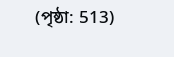(পৃষ্ঠা: 513)